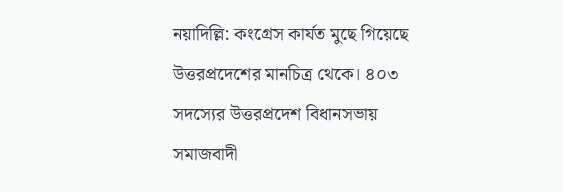নয়াদিল্লি: কংগ্রেস কার্যত মুছে গিয়েছে উত্তরপ্রদেশের মানচিত্র থেকে। ৪০৩ সদস্যের উত্তরপ্রদেশ বিধানসভায় সমাজবাদী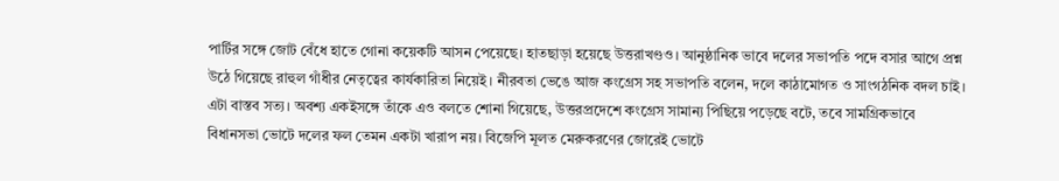পার্টির সঙ্গে জোট বেঁধে হাতে গোনা কয়েকটি আসন পেয়েছে। হাতছাড়া হয়েছে উত্তরাখণ্ডও। আনুষ্ঠানিক ভাবে দলের সভাপতি পদে বসার আগে প্রশ্ন উঠে গিয়েছে রাহুল গাঁধীর নেতৃত্বের কার্যকারিতা নিয়েই। নীরবতা ভেঙে আজ কংগ্রেস সহ সভাপতি বলেন, দলে কাঠামোগত ও সাংগঠনিক বদল চাই। এটা বাস্তব সত্য। অবশ্য একইসঙ্গে তাঁকে এও বলতে শোনা গিয়েছে, উত্তরপ্রদেশে কংগ্রেস সামান্য পিছিয়ে পড়েছে বটে, তবে সামগ্রিকভাবে বিধানসভা ভোটে দলের ফল তেমন একটা খারাপ নয়। বিজেপি মূলত মেরুকরণের জোরেই ভোটে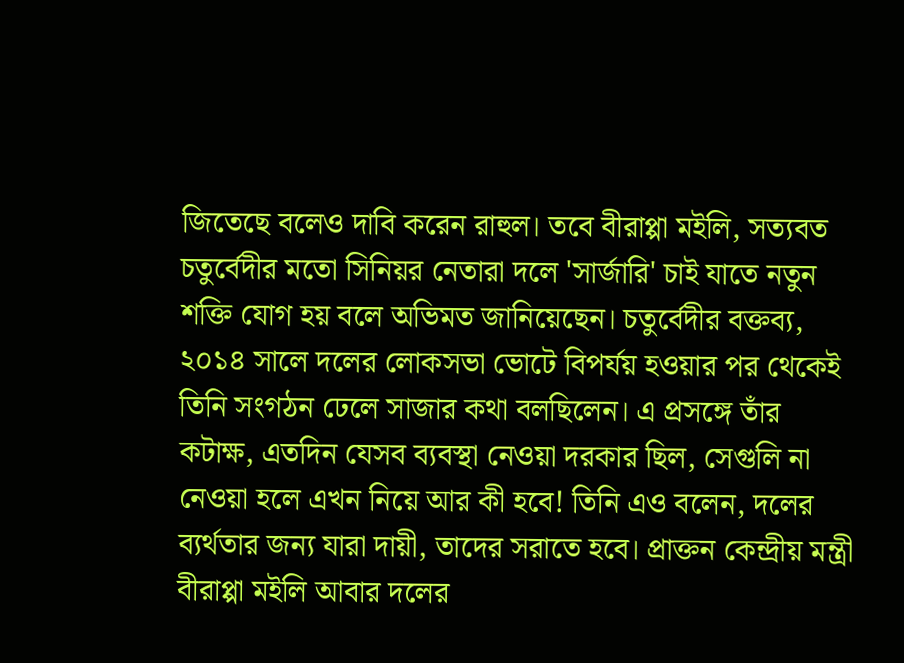জিতেছে বলেও দাবি করেন রাহুল। তবে বীরাপ্পা মইলি, সত্যবত চতুর্বেদীর মতো সিনিয়র নেতারা দলে 'সার্জারি' চাই যাতে নতুন শক্তি যোগ হয় বলে অভিমত জানিয়েছেন। চতুর্বেদীর বক্তব্য, ২০১৪ সালে দলের লোকসভা ভোটে বিপর্যয় হওয়ার পর থেকেই তিনি সংগঠন ঢেলে সাজার কথা বলছিলেন। এ প্রসঙ্গে তাঁর কটাক্ষ, এতদিন যেসব ব্যবস্থা নেওয়া দরকার ছিল, সেগুলি না নেওয়া হলে এখন নিয়ে আর কী হবে! তিনি এও বলেন, দলের ব্যর্থতার জন্য যারা দায়ী, তাদের সরাতে হবে। প্রাক্তন কেন্দ্রীয় মন্ত্রী বীরাপ্পা মইলি আবার দলের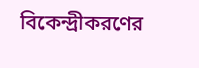বিকেন্দ্রীকরণের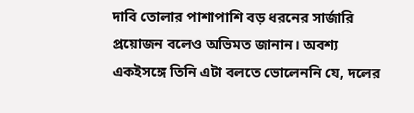দাবি তোলার পাশাপাশি বড় ধরনের সার্জারি প্রয়োজন বলেও অভিমত জানান। অবশ্য একইসঙ্গে তিনি এটা বলতে ভোলেননি যে, দলের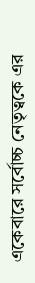একেবারে সর্বোচ্চ নেতৃত্বকে এর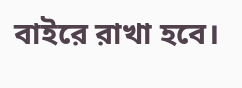বাইরে রাখা হবে।